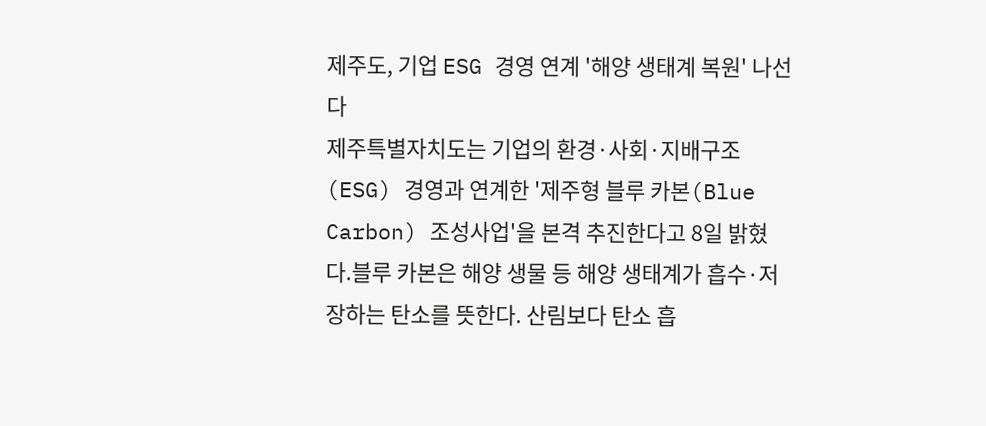제주도, 기업 ESG 경영 연계 '해양 생태계 복원' 나선다
제주특별자치도는 기업의 환경·사회·지배구조(ESG) 경영과 연계한 '제주형 블루 카본(Blue Carbon) 조성사업'을 본격 추진한다고 8일 밝혔다.블루 카본은 해양 생물 등 해양 생태계가 흡수·저장하는 탄소를 뜻한다. 산림보다 탄소 흡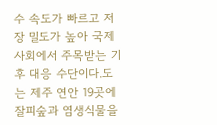수 속도가 빠르고 저장 밀도가 높아 국제사회에서 주목받는 기후 대응 수단이다.도는 제주 연안 19곳에 잘피숲과 염생식물을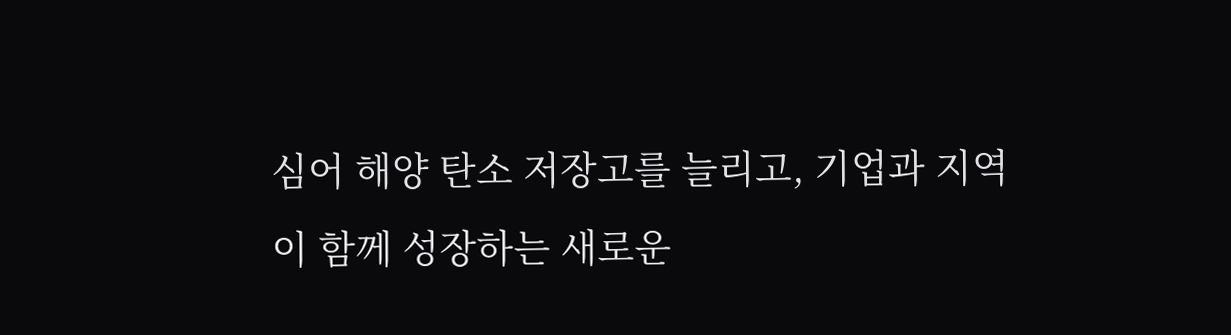심어 해양 탄소 저장고를 늘리고, 기업과 지역이 함께 성장하는 새로운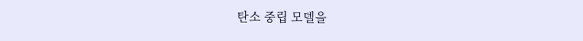탄소 중립 모델을